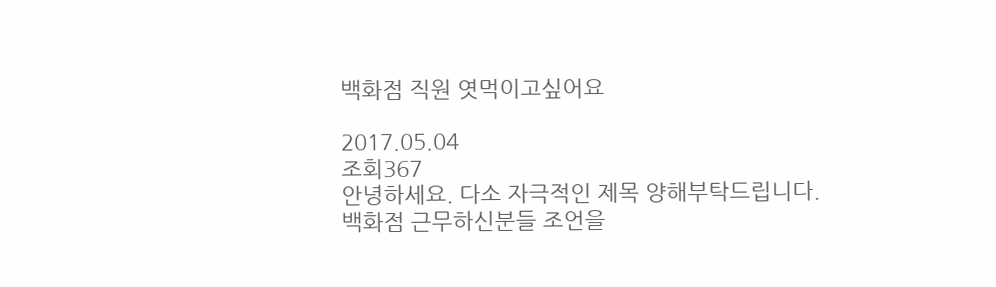백화점 직원 엿먹이고싶어요

2017.05.04
조회367
안녕하세요. 다소 자극적인 제목 양해부탁드립니다.
백화점 근무하신분들 조언을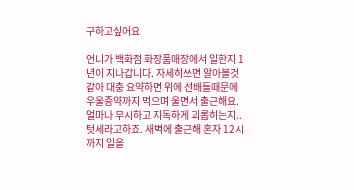구하고싶어요

언니가 백화점 화장품매장에서 일한지 1년이 지나갑니다. 자세히쓰면 알아볼것같아 대충 요약하면 위에 선배들때문에 우울증약까지 먹으며 울면서 출근해요.
얼마나 무시하고 지독하게 괴롭히는지..
텃세라고하죠. 새벽에 출근해 혼자 12시까지 일을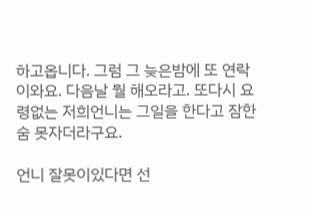하고옵니다. 그럼 그 늦은밤에 또 연락이와요. 다음날 뭘 해오라고. 또다시 요령없는 저희언니는 그일을 한다고 잠한숨 못자더라구요.

언니 잘못이있다면 선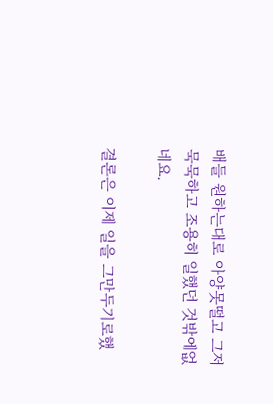배들 원하는대로 아양못떨고 그저 묵묵하고 조용히 일했던 것밖에없네요.

결론은 이제 일을 그만두기로했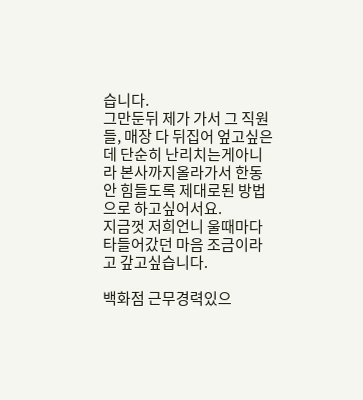습니다.
그만둔뒤 제가 가서 그 직원들, 매장 다 뒤집어 엎고싶은데 단순히 난리치는게아니라 본사까지올라가서 한동안 힘들도록 제대로된 방법으로 하고싶어서요.
지금껏 저희언니 울때마다 타들어갔던 마음 조금이라고 갚고싶습니다.

백화점 근무경력있으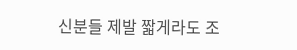신분들 제발 짧게라도 조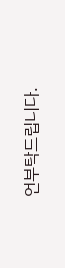언부탁드립니다.